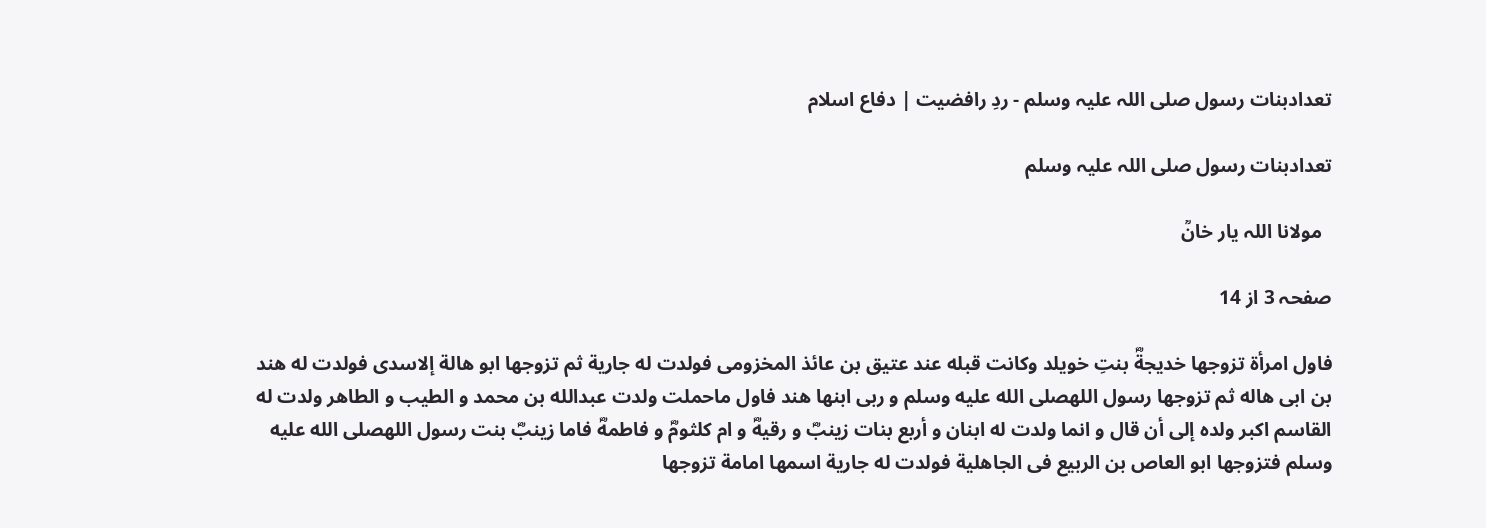تعدادبنات رسول صلی اللہ علیہ وسلم - ردِ رافضیت | دفاع اسلام

تعدادبنات رسول صلی اللہ علیہ وسلم

  مولانا اللہ یار خانؒ

صفحہ 3 از 14

فاول امرأة تزوجها خديجةؓ بنتِ خويلد وكانت قبله عند عتيق بن عائذ المخزومی فولدت له جارية ثم تزوجها ابو هالة إلاسدى فولدت له هند بن ابى هاله ثم تزوجها رسول اللهصلى الله عليه وسلم و ربى ابنها هند فاول ماحملت ولدت عبدالله بن محمد و الطيب و الطاهر ولدت له القاسم اكبر ولده إلى أن قال و انما ولدت له ابنان و أربع بنات زينبؓ و رقيهؓ و ام كلثومؓ و فاطمهؓ فاما زينبؓ بنت رسول اللهصلى الله عليه وسلم فتزوجها ابو العاص بن الربيع فى الجاهلية فولدت له جارية اسمها امامة تزوجها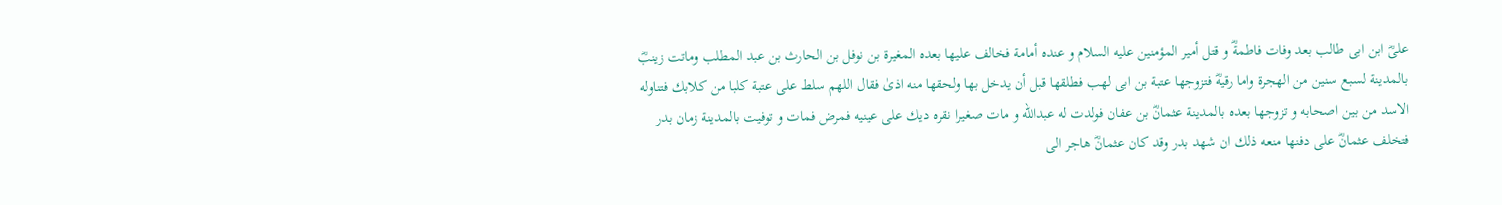علىؓ ابن ابى طالب بعد وفات فاطمةؓ و قتل أمير المؤمنين عليه السلام و عنده أمامة فخالف عليها بعده المغيرة بن نوفل بن الحارث بن عبد المطلب وماتت زينبؓ بالمدينة لسبع سنين من الهجرة واما رقيهؓ فتزوجها عتبة بن ابى لهب فطلقها قبل أن يدخل بها ولحقها منه اذىٰ فقال اللهم سلط على عتبة كلبا من كلابك فتناوله الاسد من بين اصحابه و تزوجها بعده بالمدينة عثمانؓ بن عفان فولدت له عبدالله و مات صغيرا نقره ديك على عينيه فمرض فمات و توفيت بالمدينة زمان بدر فتخلف عثمانؓ على دفنها منعه ذلك ان شهد بدر وقد كان عثمانؓ هاجر الى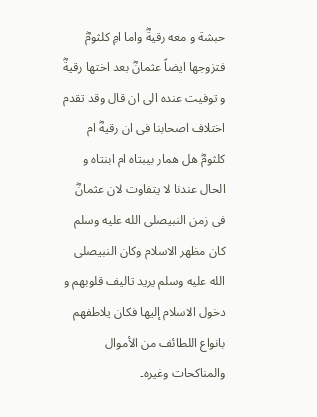حبشة و معه رقيةؓ واما امِ كلثومؓ فتزوجها ايضاً عثمانؓ بعد اختها رقيةؓ و توفيت عنده الى ان قال وقد تقدم اختلاف اصحابنا فى ان رقيهؓ ام كلثومؓ هل همار بيبتاہ ام ابنتاه و الحال عندنا لا يتفاوت لان عثمانؓ فی زمن النبیصلى الله عليه وسلم كان مظهر الاسلام وكان النبیصلى الله عليه وسلم يريد تاليف قلوبهم و دخول الاسلام إليها فكان يلاطفهم بانواع اللطائف من الأموال والمناكحات وغيره۔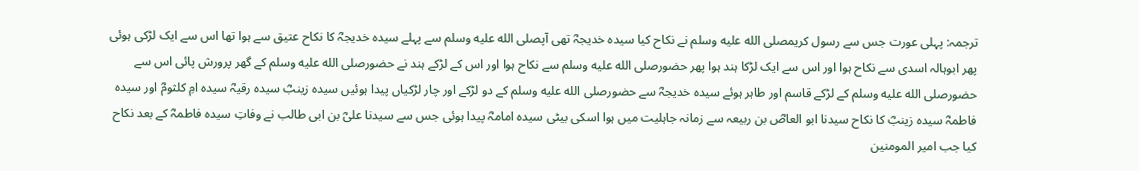ترجمہ: پہلی عورت جس سے رسول کریمصلى الله عليه وسلم نے نکاح کیا سیدہ خدیجہؓ تھی آپصلى الله عليه وسلم سے پہلے سیدہ خدیجہؓ کا نکاح عتیق سے ہوا تھا اس سے ایک لڑکی ہوئی پھر ابوہالہ اسدی سے نکاح ہوا اور اس سے ایک لڑکا ہند ہوا پھر حضورصلى الله عليه وسلم سے نکاح ہوا اور اس کے لڑکے ہند نے حضورصلى الله عليه وسلم کے گھر پرورش پائی اس سے حضورصلى الله عليه وسلم کے لڑکے قاسم اور طاہر ہوئے سیدہ خدیجہؓ سے حضورصلى الله عليه وسلم کے دو لڑکے اور چار لڑکیاں پیدا ہوئیں سیدہ زینبؓ سیدہ رقیہؓ سیدہ امِ کلثومؓ اور سیدہ فاطمہؓ سیدہ زینبؓ کا نکاح سیدنا ابو العاصؓ بن ربیعہ سے زمانہ جاہلیت میں ہوا اسکی بیٹی سیدہ امامہؓ پیدا ہوئی جس سے سیدنا علیؓ بن ابی طالب نے وفاتِ سیدہ فاطمہؓ کے بعد نکاح کیا جب امیر المومنین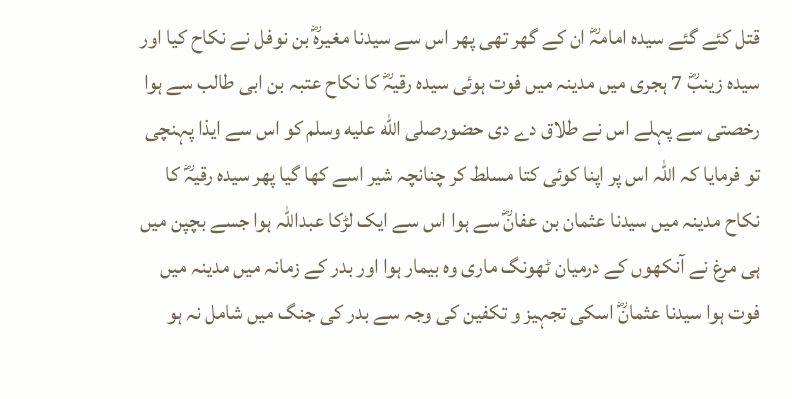قتل کئے گئے سیدہ امامہؓ ان کے گھر تھی پھر اس سے سیدنا مغیرہؓ بن نوفل نے نکاح کیا اور سیدہ زینبؓ 7 ہجری میں مدینہ میں فوت ہوئی سیدہ رقیہؓ کا نکاح عتبہ بن ابی طالب سے ہوا رخصتی سے پہلے اس نے طلاق دے دی حضورصلى الله عليه وسلم کو اس سے ایذا پہنچی تو فرمایا کہ اللہ اس پر اپنا کوئی کتا مسلط کر چنانچہ شیر اسے کھا گیا پھر سیدہ رقیہؓ کا نکاح مدینہ میں سیدنا عثمان بن عفانؓ سے ہوا اس سے ایک لڑکا عبداللہ ہوا جسے بچپن میں ہی مرغ نے آنکھوں کے درمیان ٹھونگ ماری وہ بیمار ہوا اور بدر کے زمانہ میں مدینہ میں فوت ہوا سیدنا عثمانؓ اسکی تجہیز و تکفین کی وجہ سے بدر کی جنگ میں شامل نہ ہو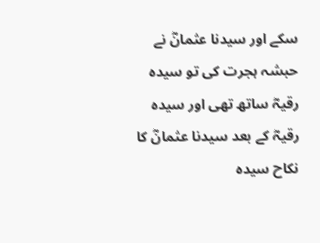سکے اور سیدنا عثمانؓ نے حبشہ ہجرت کی تو سیدہ رقیہؓ ساتھ تھی اور سیدہ رقیہؓ کے بعد سیدنا عثمانؓ کا نکاح سیدہ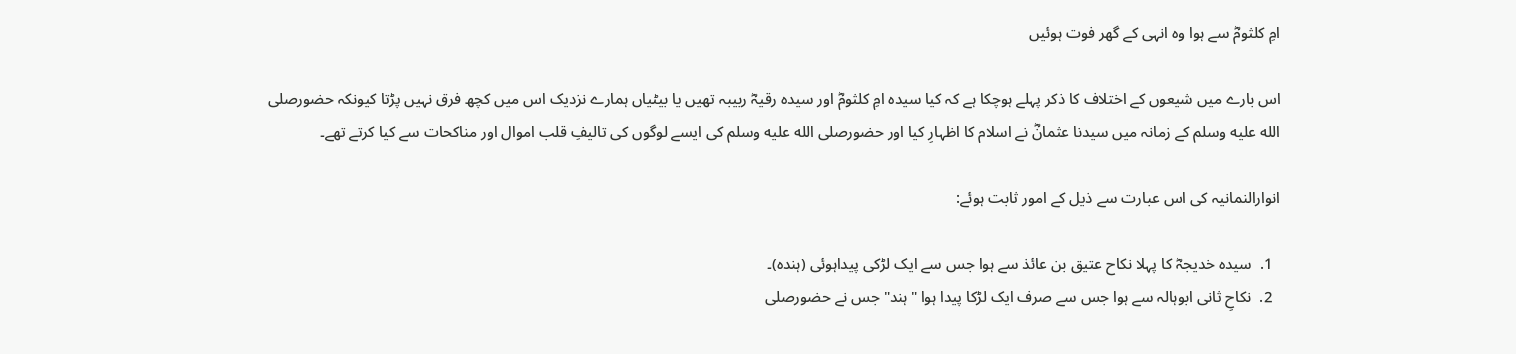امِ کلثومؓ سے ہوا وہ انہی کے گھر فوت ہوئیں

اس بارے میں شیعوں کے اختلاف کا ذکر پہلے ہوچکا ہے کہ کیا سیدہ امِ کلثومؓ اور سیدہ رقیہؓ ربیبہ تھیں یا بیٹیاں ہمارے نزدیک اس میں کچھ فرق نہیں پڑتا کیونکہ حضورصلى الله عليه وسلم کے زمانہ میں سیدنا عثمانؓ نے اسلام کا اظہارِ کیا اور حضورصلى الله عليه وسلم کی ایسے لوگوں کی تالیفِ قلب اموال اور مناکحات سے کیا کرتے تھے۔

انوارالنمانيہ کی اس عبارت سے ذیل کے امور ثابت ہوئے:

  1.  سیدہ خدیجہؓ کا پہلا نکاح عتیق بن عائذ سے ہوا جس سے ایک لڑکی پیداہوئی (ہندہ)۔
  2.  نکاحِ ثانی ابوہالہ سے ہوا جس سے صرف ایک لڑکا پیدا ہوا "ہند" جس نے حضورصلى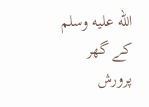الله عليه وسلم کے گھر پرورش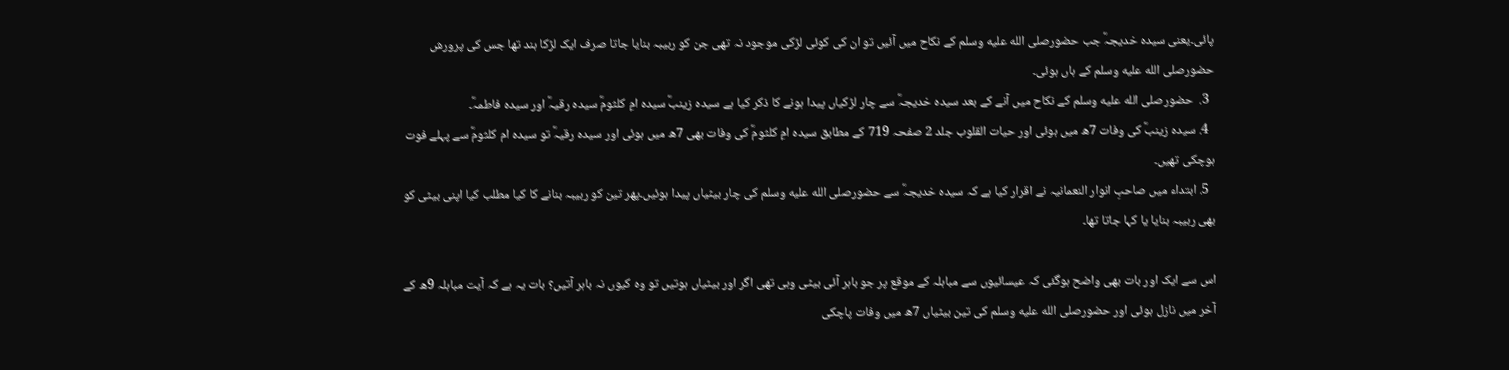پائی۔یعنی سیدہ خدیجہؓ جب حضورصلى الله عليه وسلم کے نکاح میں آئیں تو ان کی کوئی لڑکی موجود نہ تھی جن کو ربیبہ بنایا جاتا صرف ایک لڑکا ہند تھا جس کی پرورش حضورصلى الله عليه وسلم کے ہاں ہوئی۔
  3.  حضورصلى الله عليه وسلم کے نکاح میں آنے کے بعد سیدہ خدیجہؓ سے چار لڑکیاں پیدا ہونے کا ذکر کیا ہے سیدہ زینبؓ سیدہ امِ کلثومؓ سیدہ رقیہؓ اور سیدہ فاطمہؓ۔
  4. سیدہ زینبؓ کی وفات 7ھ میں ہوئی اور حیات القلوب جلد 2 صفحہ 719 کے مطابق سیدہ امِ کلثومؓ کی وفات بھی 7ھ میں ہوئی اور سیدہ رقیہؓ تو سیدہ ام کلثومؓ سے پہلے فوت ہوچکی تھیں۔
  5. ابتداء میں صاحبِ انوار النعمانیہ نے اقرار کیا ہے کہ سیدہ خدیجہؓ سے حضورصلى الله عليه وسلم کی چار بیٹیاں پیدا ہوئیں۔پھر تین کو ربیبہ بنانے کا کیا مطلب کیا اپنی بیٹی کو بھی ربیبہ بنایا یا کہا جاتا تھا۔

اس سے ایک اور بات بھی واضح ہوگئی کہ عیسائیوں سے مباہلہ کے موقع پر جو باہر آئی بیٹی وہی تھی اگر اور بیٹیاں ہوتیں تو وہ کیوں نہ باہر آتیں؟ بات یہ ہے کہ آیت مباہلہ 9ھ کے آخر میں نازل ہوئی اور حضورصلى الله عليه وسلم کی تین بیٹیاں 7ھ میں وفات پاچکی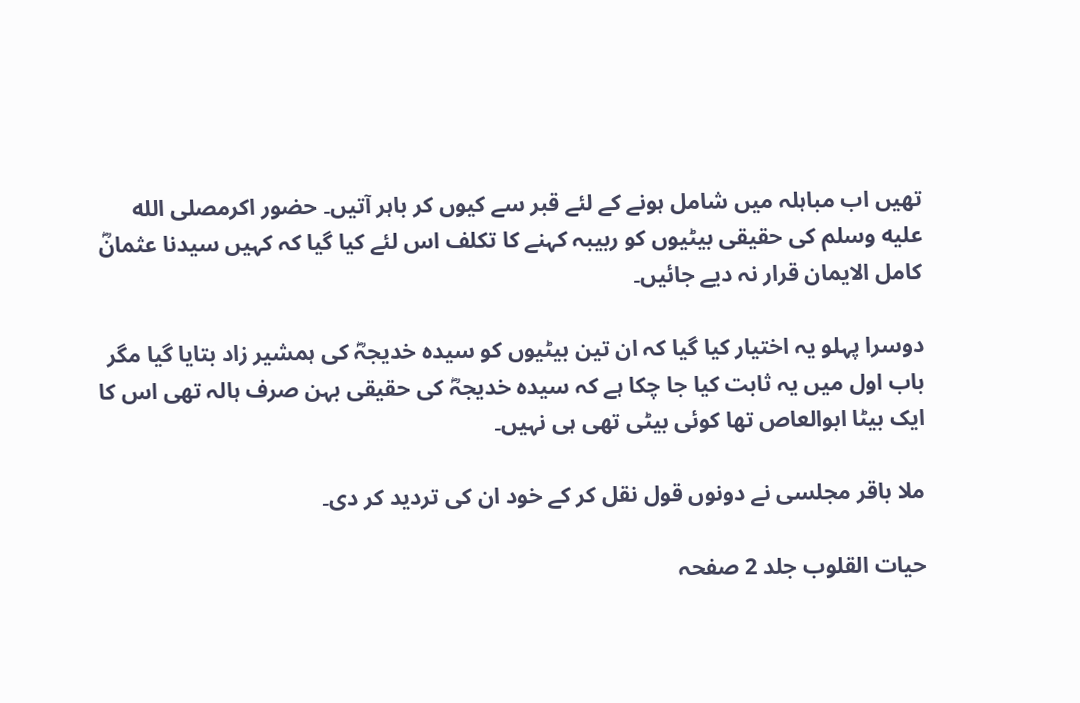تھیں اب مباہلہ میں شامل ہونے کے لئے قبر سے کیوں کر باہر آتیں۔ حضور اکرمصلى الله عليه وسلم کی حقیقی بیٹیوں کو ربیبہ کہنے کا تکلف اس لئے کیا گیا کہ کہیں سیدنا عثمانؓ کامل الایمان قرار نہ دیے جائیں۔

دوسرا پہلو یہ اختیار کیا گیا کہ ان تین بیٹیوں کو سیدہ خدیجہؓ کی ہمشیر زاد بتایا گیا مگر باب اول میں یہ ثابت کیا جا چکا ہے کہ سیدہ خدیجہؓ کی حقیقی بہن صرف ہالہ تھی اس کا ایک بیٹا ابوالعاص تھا کوئی بیٹی تھی ہی نہیں۔

ملا باقر مجلسی نے دونوں قول نقل کر کے خود ان کی تردید کر دی۔

حیات القلوب جلد 2 صفحہ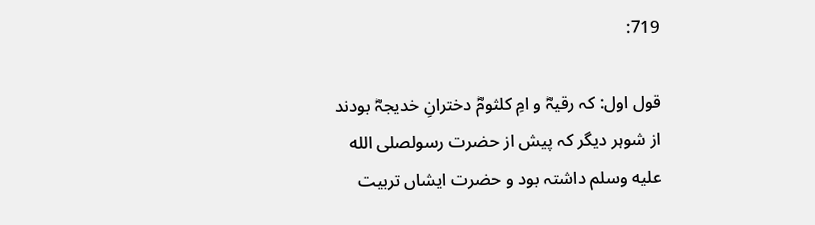719:

قول اول: کہ رقیہؓ و امِ کلثومؓ دخترانِ خدیجہؓ بودند از شوہر دیگر کہ پیش از حضرت رسولصلى الله عليه وسلم داشتہ بود و حضرت ایشاں تربیت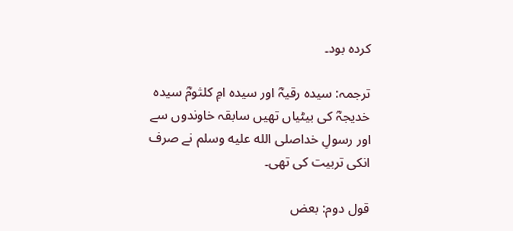کردہ بود۔

ترجمہ: سیدہ رقیہؓ اور سیدہ امِ کلثومؓ سیدہ خدیجہؓ کی بیٹیاں تھیں سابقہ خاوندوں سے اور رسولِ خداصلى الله عليه وسلم نے صرف انکی تربیت کی تھی۔

قول دوم: بعض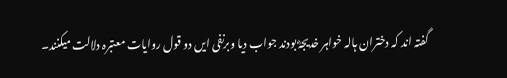گفتہ اند کہ دختران ہالہ خواہر خدیجہؓ بودند جواب دیا وبرنفی ایں دو قول روایات معتبرہ دلالت میکنند۔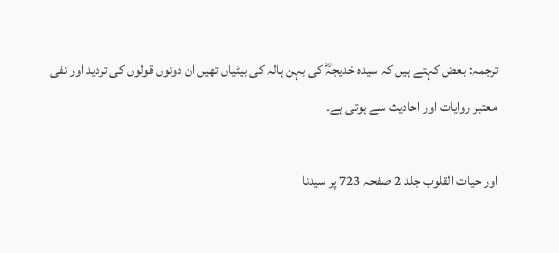ترجمہ: بعض کہتے ہیں کہ سیدہ خدیجہؓ کی بہن ہالہ کی بیٹیاں تھیں ان دونوں قولوں کی تردید اور نفی معتبر روایات اور احادیث سے ہوتی ہے۔

اور حیات القلوب جلد 2 صفحہ 723 پر سیدنا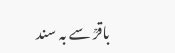باقرؒ سے بہ سند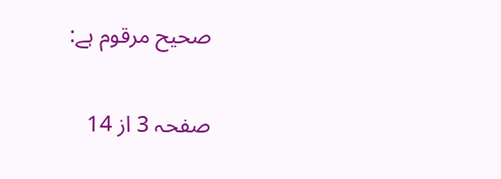صحیح مرقوم ہے:

صفحہ 3 از 14